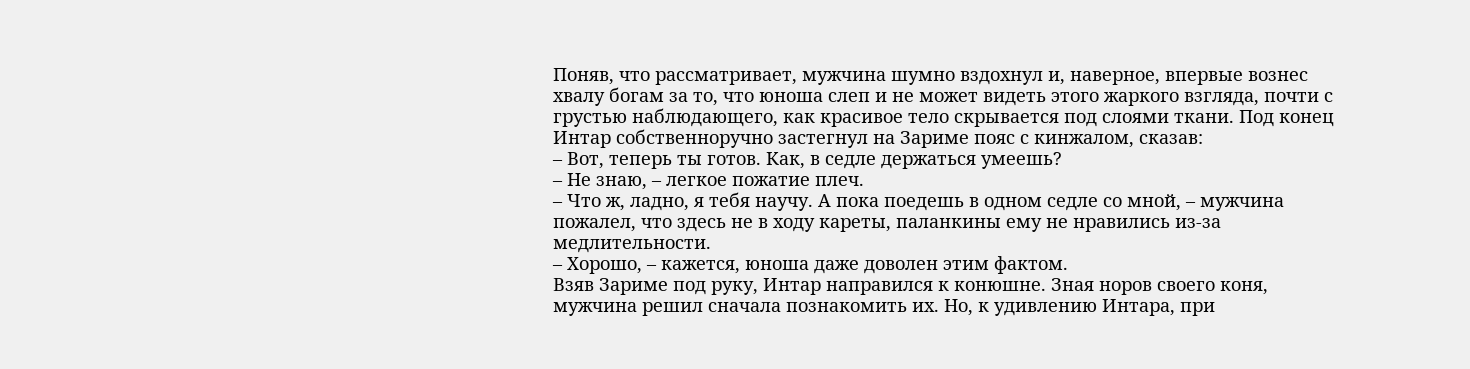Поняв, что рассматривает, мужчина шумно вздохнул и, наверное, впервые вознес хвалу богам за то, что юноша слеп и не может видеть этого жаркого взгляда, почти с грустью наблюдающего, как красивое тело скрывается под слоями ткани. Под конец Интар собственноручно застегнул на Зариме пояс с кинжалом, сказав:
– Вот, теперь ты готов. Как, в седле держаться умеешь?
– Не знаю, – легкое пожатие плеч.
– Что ж, ладно, я тебя научу. А пока поедешь в одном седле со мной, – мужчина пожалел, что здесь не в ходу кареты, паланкины ему не нравились из-за медлительности.
– Хорошо, – кажется, юноша даже доволен этим фактом.
Взяв Зариме под руку, Интар направился к конюшне. Зная норов своего коня, мужчина решил сначала познакомить их. Но, к удивлению Интара, при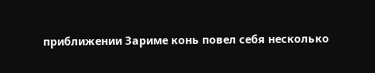приближении Зариме конь повел себя несколько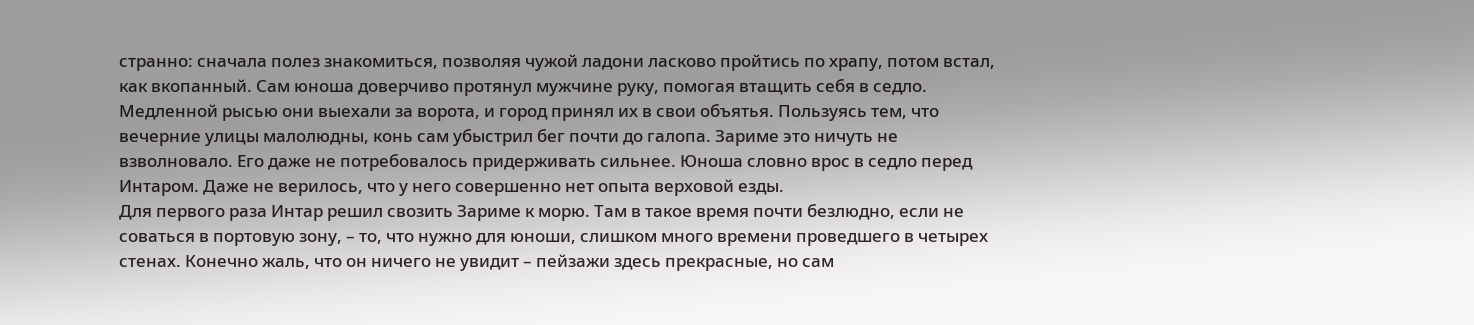странно: сначала полез знакомиться, позволяя чужой ладони ласково пройтись по храпу, потом встал, как вкопанный. Сам юноша доверчиво протянул мужчине руку, помогая втащить себя в седло.
Медленной рысью они выехали за ворота, и город принял их в свои объятья. Пользуясь тем, что вечерние улицы малолюдны, конь сам убыстрил бег почти до галопа. Зариме это ничуть не взволновало. Его даже не потребовалось придерживать сильнее. Юноша словно врос в седло перед Интаром. Даже не верилось, что у него совершенно нет опыта верховой езды.
Для первого раза Интар решил свозить Зариме к морю. Там в такое время почти безлюдно, если не соваться в портовую зону, – то, что нужно для юноши, слишком много времени проведшего в четырех стенах. Конечно жаль, что он ничего не увидит – пейзажи здесь прекрасные, но сам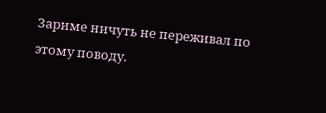Зариме ничуть не переживал по этому поводу.